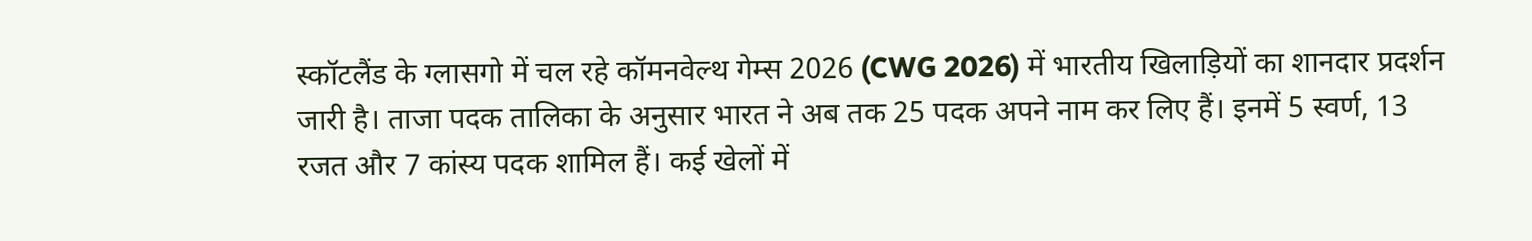स्कॉटलैंड के ग्लासगो में चल रहे कॉमनवेल्थ गेम्स 2026 (CWG 2026) में भारतीय खिलाड़ियों का शानदार प्रदर्शन जारी है। ताजा पदक तालिका के अनुसार भारत ने अब तक 25 पदक अपने नाम कर लिए हैं। इनमें 5 स्वर्ण, 13 रजत और 7 कांस्य पदक शामिल हैं। कई खेलों में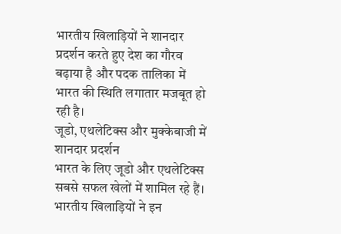भारतीय खिलाड़ियों ने शानदार प्रदर्शन करते हुए देश का गौरव बढ़ाया है और पदक तालिका में भारत की स्थिति लगातार मजबूत हो रही है।
जूडो, एथलेटिक्स और मुक्केबाजी में शानदार प्रदर्शन
भारत के लिए जूडो और एथलेटिक्स सबसे सफल खेलों में शामिल रहे हैं। भारतीय खिलाड़ियों ने इन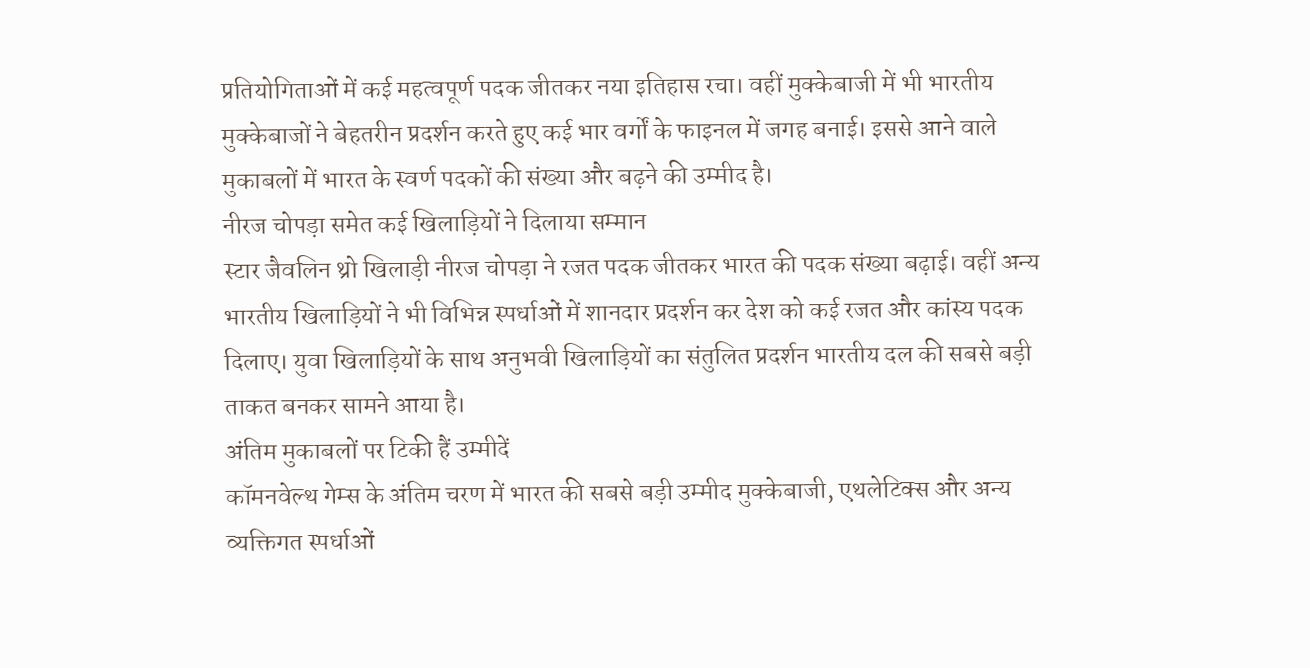प्रतियोगिताओं में कई महत्वपूर्ण पदक जीतकर नया इतिहास रचा। वहीं मुक्केबाजी में भी भारतीय मुक्केबाजों ने बेहतरीन प्रदर्शन करते हुए कई भार वर्गों के फाइनल में जगह बनाई। इससे आने वाले मुकाबलों में भारत के स्वर्ण पदकों की संख्या और बढ़ने की उम्मीद है।
नीरज चोपड़ा समेत कई खिलाड़ियों ने दिलाया सम्मान
स्टार जैवलिन थ्रो खिलाड़ी नीरज चोपड़ा ने रजत पदक जीतकर भारत की पदक संख्या बढ़ाई। वहीं अन्य भारतीय खिलाड़ियों ने भी विभिन्न स्पर्धाओं में शानदार प्रदर्शन कर देश को कई रजत और कांस्य पदक दिलाए। युवा खिलाड़ियों के साथ अनुभवी खिलाड़ियों का संतुलित प्रदर्शन भारतीय दल की सबसे बड़ी ताकत बनकर सामने आया है।
अंतिम मुकाबलों पर टिकी हैं उम्मीदें
कॉमनवेल्थ गेम्स के अंतिम चरण में भारत की सबसे बड़ी उम्मीद मुक्केबाजी, एथलेटिक्स और अन्य व्यक्तिगत स्पर्धाओं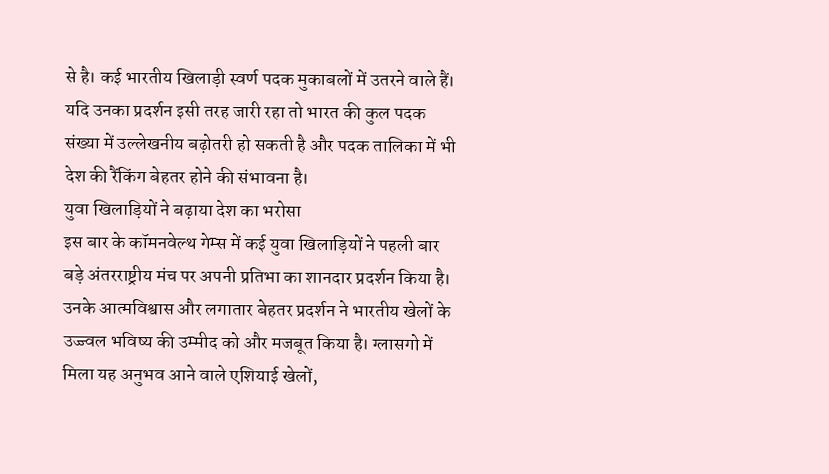से है। कई भारतीय खिलाड़ी स्वर्ण पदक मुकाबलों में उतरने वाले हैं। यदि उनका प्रदर्शन इसी तरह जारी रहा तो भारत की कुल पदक संख्या में उल्लेखनीय बढ़ोतरी हो सकती है और पदक तालिका में भी देश की रैंकिंग बेहतर होने की संभावना है।
युवा खिलाड़ियों ने बढ़ाया देश का भरोसा
इस बार के कॉमनवेल्थ गेम्स में कई युवा खिलाड़ियों ने पहली बार बड़े अंतरराष्ट्रीय मंच पर अपनी प्रतिभा का शानदार प्रदर्शन किया है। उनके आत्मविश्वास और लगातार बेहतर प्रदर्शन ने भारतीय खेलों के उज्ज्वल भविष्य की उम्मीद को और मजबूत किया है। ग्लासगो में मिला यह अनुभव आने वाले एशियाई खेलों,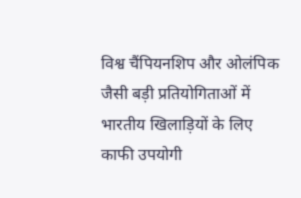विश्व चैंपियनशिप और ओलंपिक जैसी बड़ी प्रतियोगिताओं में भारतीय खिलाड़ियों के लिए काफी उपयोगी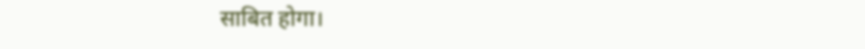साबित होगा।